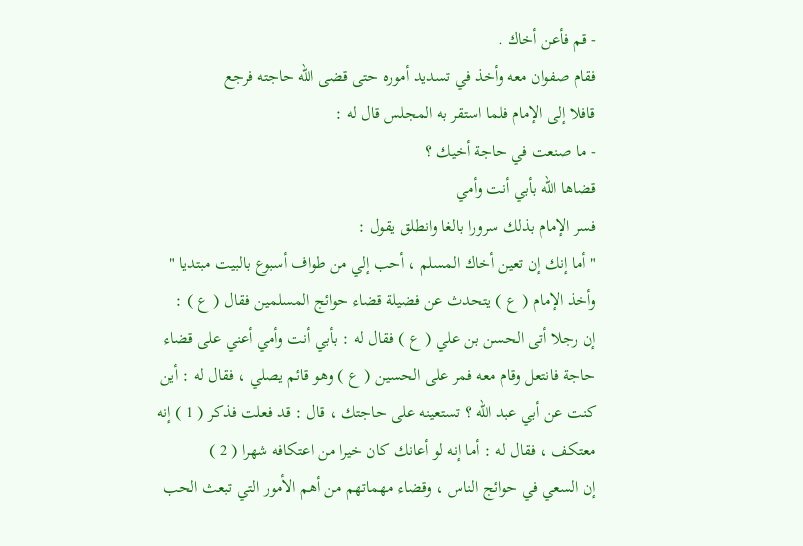- قم فأعن أخاك .
فقام صفوان معه وأخذ في تسديد أموره حتى قضى الله حاجته فرجع
قافلا إلى الإمام فلما استقر به المجلس قال له :
- ما صنعت في حاجة أخيك ؟
قضاها الله بأبي أنت وأمي
فسر الإمام بذلك سرورا بالغا وانطلق يقول :
" أما إنك إن تعين أخاك المسلم ، أحب إلي من طواف أسبوع بالبيت مبتديا "
وأخذ الإمام ( ع ) يتحدث عن فضيلة قضاء حوائج المسلمين فقال ( ع ) :
إن رجلا أتى الحسن بن علي ( ع ) فقال له : بأبي أنت وأمي أعني على قضاء
حاجة فانتعل وقام معه فمر على الحسين ( ع ) وهو قائم يصلي ، فقال له : أين
كنت عن أبي عبد الله ؟ تستعينه على حاجتك ، قال : قد فعلت فذكر ( 1 ) إنه
معتكف ، فقال له : أما إنه لو أعانك كان خيرا من اعتكافه شهرا ( 2 )
إن السعي في حوائج الناس ، وقضاء مهماتهم من أهم الأمور التي تبعث الحب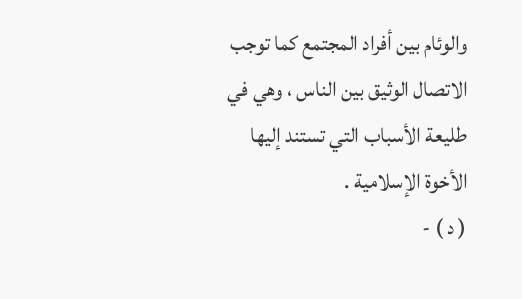والوئام بين أفراد المجتمع كما توجب الاتصال الوثيق بين الناس ، وهي في
طليعة الأسباب التي تستند إليها الأخوة الإسلامية .
( د ) -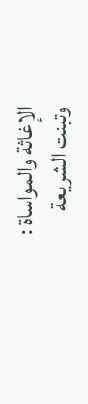الإغاثة والمواساة :
وتبنت الشريعة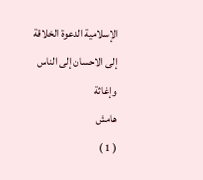الإسلامية الدعوة الخلاقة إلى الاحسان إلى الناس وإغاثة
هامش
( 1 )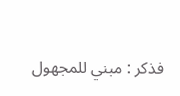فذكر : مبني للمجهول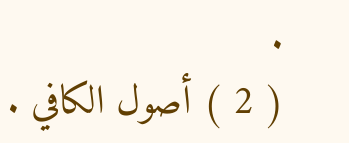.
( 2 ) أصول الكافي .